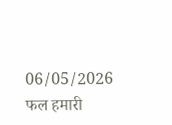06/05/2026
फल हमारी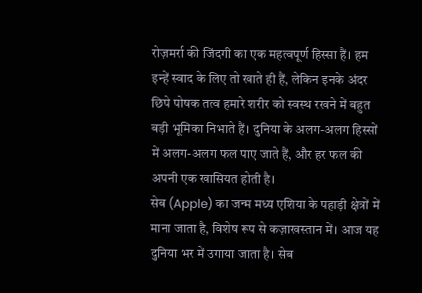रोज़मर्रा की जिंदगी का एक महत्वपूर्ण हिस्सा हैं। हम इन्हें स्वाद के लिए तो खाते ही हैं, लेकिन इनके अंदर छिपे पोषक तत्व हमारे शरीर को स्वस्थ रखने में बहुत बड़ी भूमिका निभाते हैं। दुनिया के अलग-अलग हिस्सों में अलग-अलग फल पाए जाते हैं, और हर फल की अपनी एक खासियत होती है।
सेब (Apple) का जन्म मध्य एशिया के पहाड़ी क्षेत्रों में माना जाता है, विशेष रूप से कज़ाखस्तान में। आज यह दुनिया भर में उगाया जाता है। सेब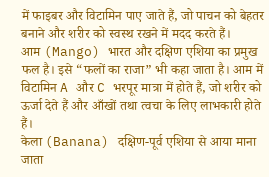में फाइबर और विटामिन पाए जाते हैं, जो पाचन को बेहतर बनाने और शरीर को स्वस्थ रखने में मदद करते हैं।
आम (Mango) भारत और दक्षिण एशिया का प्रमुख फल है। इसे “फलों का राजा” भी कहा जाता है। आम में विटामिन A और C भरपूर मात्रा में होते हैं, जो शरीर को ऊर्जा देते हैं और आँखों तथा त्वचा के लिए लाभकारी होते हैं।
केला (Banana) दक्षिण-पूर्व एशिया से आया माना जाता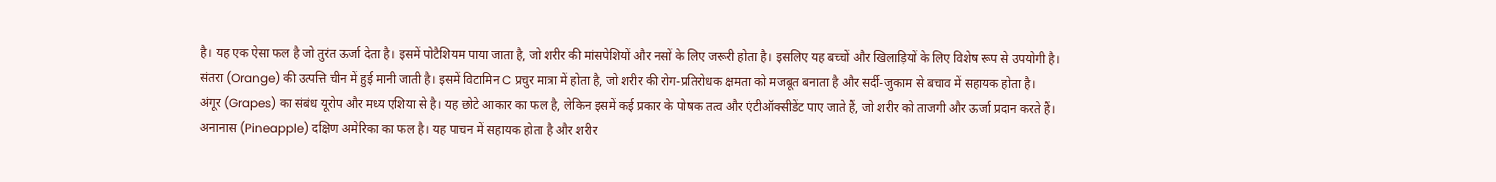है। यह एक ऐसा फल है जो तुरंत ऊर्जा देता है। इसमें पोटैशियम पाया जाता है, जो शरीर की मांसपेशियों और नसों के लिए जरूरी होता है। इसलिए यह बच्चों और खिलाड़ियों के लिए विशेष रूप से उपयोगी है।
संतरा (Orange) की उत्पत्ति चीन में हुई मानी जाती है। इसमें विटामिन C प्रचुर मात्रा में होता है, जो शरीर की रोग-प्रतिरोधक क्षमता को मजबूत बनाता है और सर्दी-जुकाम से बचाव में सहायक होता है।
अंगूर (Grapes) का संबंध यूरोप और मध्य एशिया से है। यह छोटे आकार का फल है, लेकिन इसमें कई प्रकार के पोषक तत्व और एंटीऑक्सीडेंट पाए जाते हैं, जो शरीर को ताजगी और ऊर्जा प्रदान करते हैं।
अनानास (Pineapple) दक्षिण अमेरिका का फल है। यह पाचन में सहायक होता है और शरीर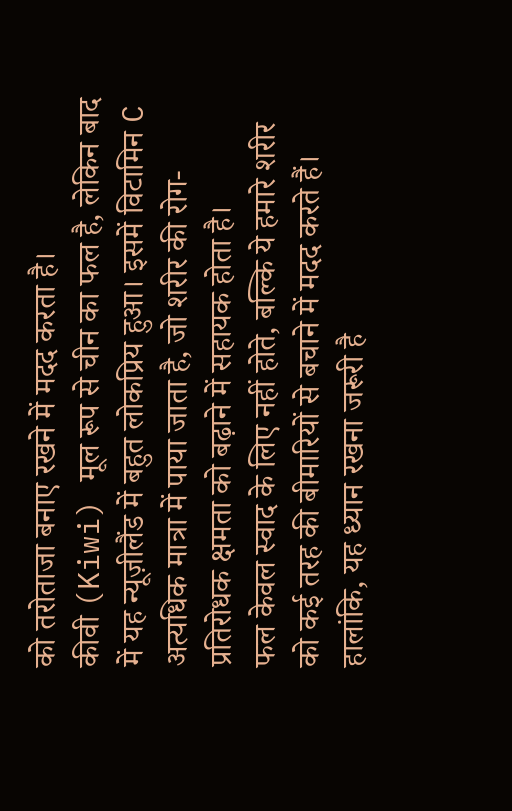को तरोताजा बनाए रखने में मदद करता है।
कीवी (Kiwi) मूल रूप से चीन का फल है, लेकिन बाद में यह न्यूज़ीलैंड में बहुत लोकप्रिय हुआ। इसमें विटामिन C अत्यधिक मात्रा में पाया जाता है, जो शरीर की रोग-प्रतिरोधक क्षमता को बढ़ाने में सहायक होता है।
फल केवल स्वाद के लिए नहीं होते, बल्कि ये हमारे शरीर को कई तरह की बीमारियों से बचाने में मदद करते हैं। हालांकि, यह ध्यान रखना जरूरी है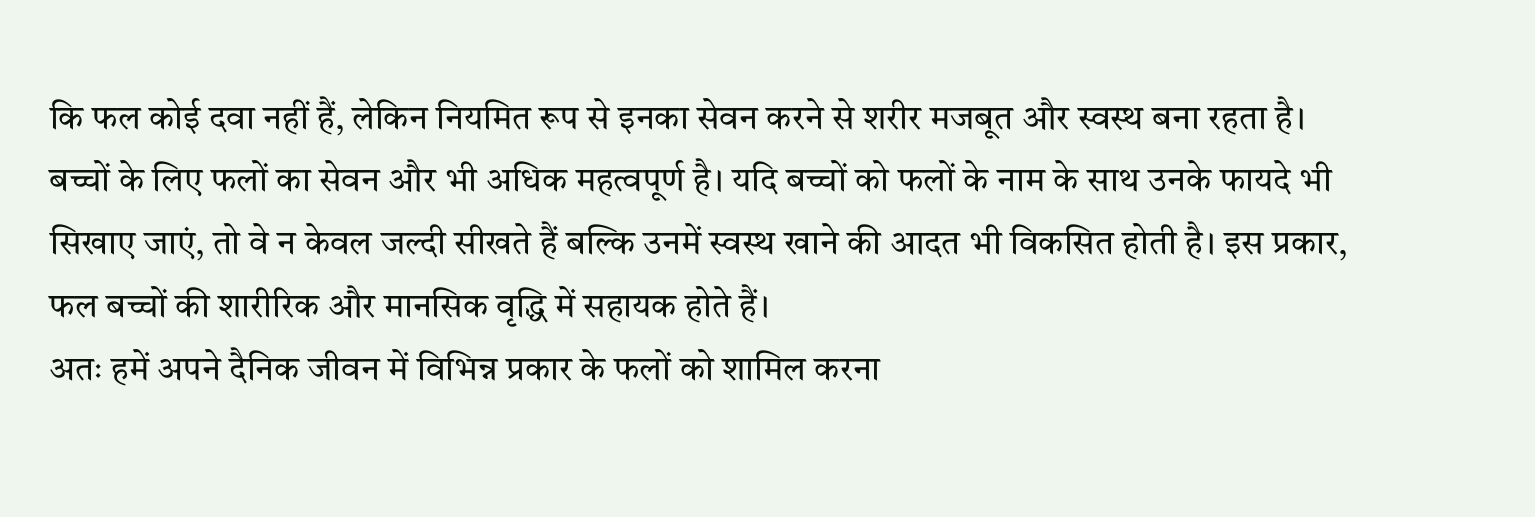कि फल कोई दवा नहीं हैं, लेकिन नियमित रूप से इनका सेवन करने से शरीर मजबूत और स्वस्थ बना रहता है।
बच्चों के लिए फलों का सेवन और भी अधिक महत्वपूर्ण है। यदि बच्चों को फलों के नाम के साथ उनके फायदे भी सिखाए जाएं, तो वे न केवल जल्दी सीखते हैं बल्कि उनमें स्वस्थ खाने की आदत भी विकसित होती है। इस प्रकार, फल बच्चों की शारीरिक और मानसिक वृद्धि में सहायक होते हैं।
अतः हमें अपने दैनिक जीवन में विभिन्न प्रकार के फलों को शामिल करना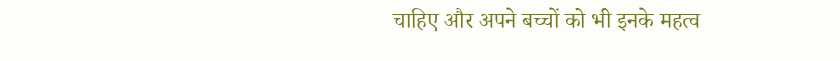चाहिए और अपने बच्चों को भी इनके महत्व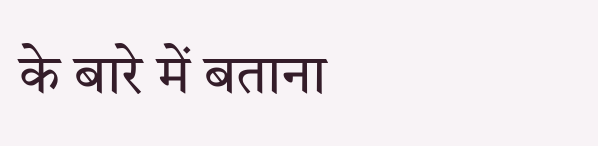के बारे में बताना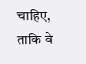चाहिए, ताकि वे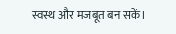स्वस्थ और मजबूत बन सकें।